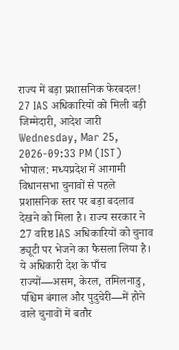राज्य में बड़ा प्रशासनिक फेरबदल! 27 IAS अधिकारियों को मिली बड़ी जिम्मेदारी, आदेश जारी
Wednesday, Mar 25, 2026-09:33 PM (IST)
भोपाल: मध्यप्रदेश में आगामी विधानसभा चुनावों से पहले प्रशासनिक स्तर पर बड़ा बदलाव देखने को मिला है। राज्य सरकार ने 27 वरिष्ठ IAS अधिकारियों को चुनाव ड्यूटी पर भेजने का फैसला लिया है। ये अधिकारी देश के पाँच राज्यों—असम, केरल, तमिलनाडु, पश्चिम बंगाल और पुदुचेरी—में होने वाले चुनावों में बतौर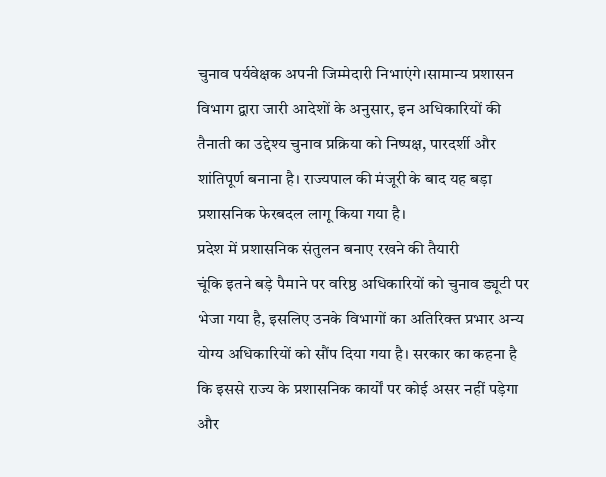चुनाव पर्यवेक्षक अपनी जिम्मेदारी निभाएंगे।सामान्य प्रशासन विभाग द्वारा जारी आदेशों के अनुसार, इन अधिकारियों की तैनाती का उद्देश्य चुनाव प्रक्रिया को निष्पक्ष, पारदर्शी और शांतिपूर्ण बनाना है। राज्यपाल की मंजूरी के बाद यह बड़ा प्रशासनिक फेरबदल लागू किया गया है।
प्रदेश में प्रशासनिक संतुलन बनाए रखने की तैयारी
चूंकि इतने बड़े पैमाने पर वरिष्ठ अधिकारियों को चुनाव ड्यूटी पर भेजा गया है, इसलिए उनके विभागों का अतिरिक्त प्रभार अन्य योग्य अधिकारियों को सौंप दिया गया है। सरकार का कहना है कि इससे राज्य के प्रशासनिक कार्यों पर कोई असर नहीं पड़ेगा और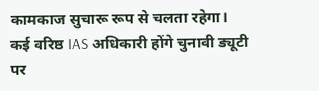कामकाज सुचारू रूप से चलता रहेगा।
कई वरिष्ठ IAS अधिकारी होंगे चुनावी ड्यूटी पर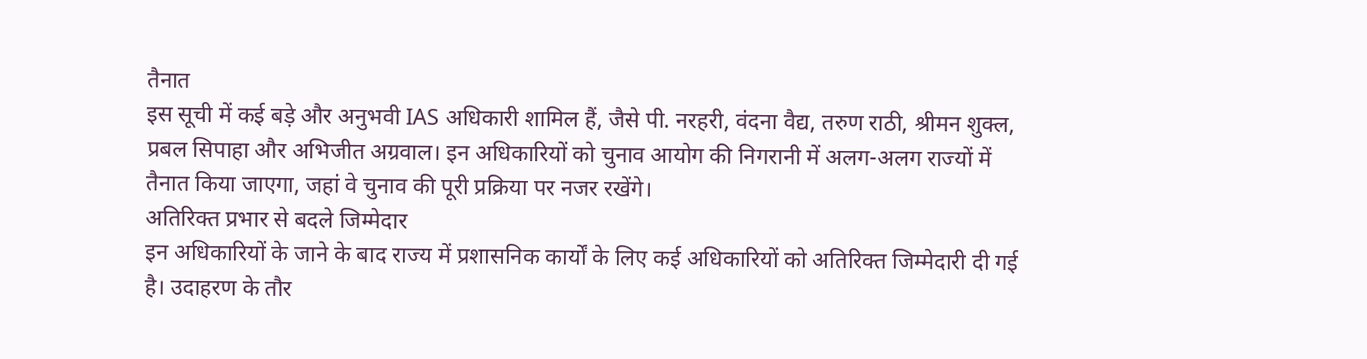तैनात
इस सूची में कई बड़े और अनुभवी IAS अधिकारी शामिल हैं, जैसे पी. नरहरी, वंदना वैद्य, तरुण राठी, श्रीमन शुक्ल, प्रबल सिपाहा और अभिजीत अग्रवाल। इन अधिकारियों को चुनाव आयोग की निगरानी में अलग-अलग राज्यों में तैनात किया जाएगा, जहां वे चुनाव की पूरी प्रक्रिया पर नजर रखेंगे।
अतिरिक्त प्रभार से बदले जिम्मेदार
इन अधिकारियों के जाने के बाद राज्य में प्रशासनिक कार्यों के लिए कई अधिकारियों को अतिरिक्त जिम्मेदारी दी गई है। उदाहरण के तौर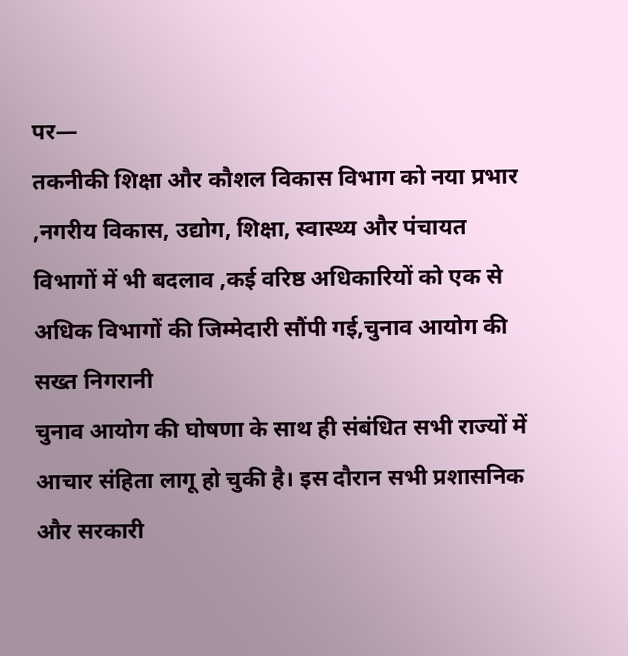पर—
तकनीकी शिक्षा और कौशल विकास विभाग को नया प्रभार ,नगरीय विकास, उद्योग, शिक्षा, स्वास्थ्य और पंचायत विभागों में भी बदलाव ,कई वरिष्ठ अधिकारियों को एक से अधिक विभागों की जिम्मेदारी सौंपी गई,चुनाव आयोग की सख्त निगरानी
चुनाव आयोग की घोषणा के साथ ही संबंधित सभी राज्यों में आचार संहिता लागू हो चुकी है। इस दौरान सभी प्रशासनिक और सरकारी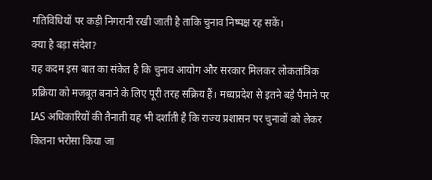गतिविधियों पर कड़ी निगरानी रखी जाती है ताकि चुनाव निष्पक्ष रह सकें।
क्या है बड़ा संदेश?
यह कदम इस बात का संकेत है कि चुनाव आयोग और सरकार मिलकर लोकतांत्रिक प्रक्रिया को मजबूत बनाने के लिए पूरी तरह सक्रिय हैं। मध्यप्रदेश से इतने बड़े पैमाने पर IAS अधिकारियों की तैनाती यह भी दर्शाती है कि राज्य प्रशासन पर चुनावों को लेकर कितना भरोसा किया जा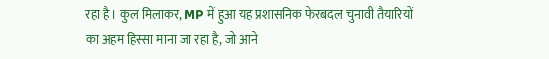रहा है। कुल मिलाकर, MP में हुआ यह प्रशासनिक फेरबदल चुनावी तैयारियों का अहम हिस्सा माना जा रहा है, जो आने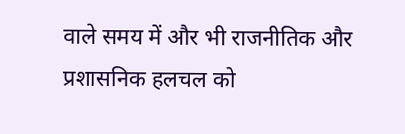वाले समय में और भी राजनीतिक और प्रशासनिक हलचल को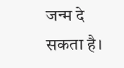जन्म दे सकता है।